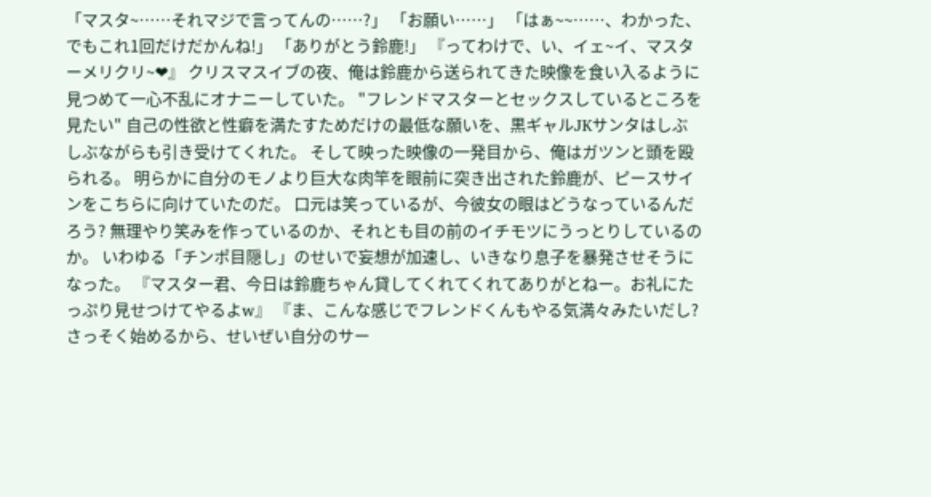「マスタ~……それマジで言ってんの……?」 「お願い……」 「はぁ~~……、わかった、でもこれ1回だけだかんね!」 「ありがとう鈴鹿!」 『ってわけで、い、イェ~イ、マスターメリクリ~❤』 クリスマスイブの夜、俺は鈴鹿から送られてきた映像を食い入るように見つめて一心不乱にオナニーしていた。 "フレンドマスターとセックスしているところを見たい" 自己の性欲と性癖を満たすためだけの最低な願いを、黒ギャルJKサンタはしぶしぶながらも引き受けてくれた。 そして映った映像の一発目から、俺はガツンと頭を殴られる。 明らかに自分のモノより巨大な肉竿を眼前に突き出された鈴鹿が、ピースサインをこちらに向けていたのだ。 口元は笑っているが、今彼女の眼はどうなっているんだろう? 無理やり笑みを作っているのか、それとも目の前のイチモツにうっとりしているのか。 いわゆる「チンポ目隠し」のせいで妄想が加速し、いきなり息子を暴発させそうになった。 『マスター君、今日は鈴鹿ちゃん貸してくれてくれてありがとねー。お礼にたっぷり見せつけてやるよw』 『ま、こんな感じでフレンドくんもやる気満々みたいだし?さっそく始めるから、せいぜい自分のサー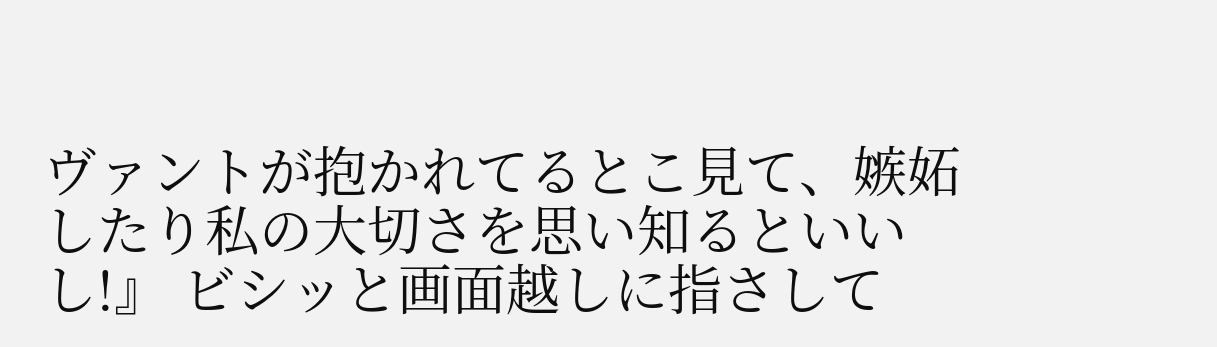ヴァントが抱かれてるとこ見て、嫉妬したり私の大切さを思い知るといいし!』 ビシッと画面越しに指さして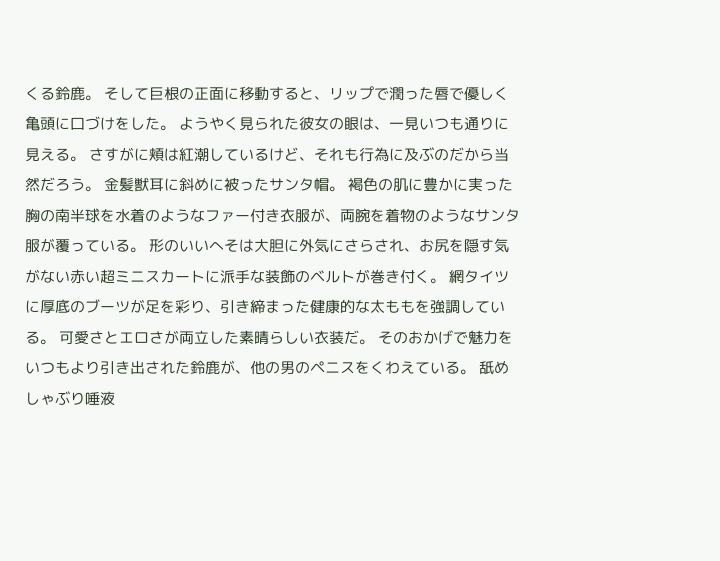くる鈴鹿。 そして巨根の正面に移動すると、リップで潤った唇で優しく亀頭に口づけをした。 ようやく見られた彼女の眼は、一見いつも通りに見える。 さすがに頬は紅潮しているけど、それも行為に及ぶのだから当然だろう。 金髪獣耳に斜めに被ったサンタ帽。 褐色の肌に豊かに実った胸の南半球を水着のようなファー付き衣服が、両腕を着物のようなサンタ服が覆っている。 形のいいへそは大胆に外気にさらされ、お尻を隠す気がない赤い超ミニスカートに派手な装飾のベルトが巻き付く。 網タイツに厚底のブーツが足を彩り、引き締まった健康的な太ももを強調している。 可愛さとエロさが両立した素晴らしい衣装だ。 そのおかげで魅力をいつもより引き出された鈴鹿が、他の男のペニスをくわえている。 舐めしゃぶり唾液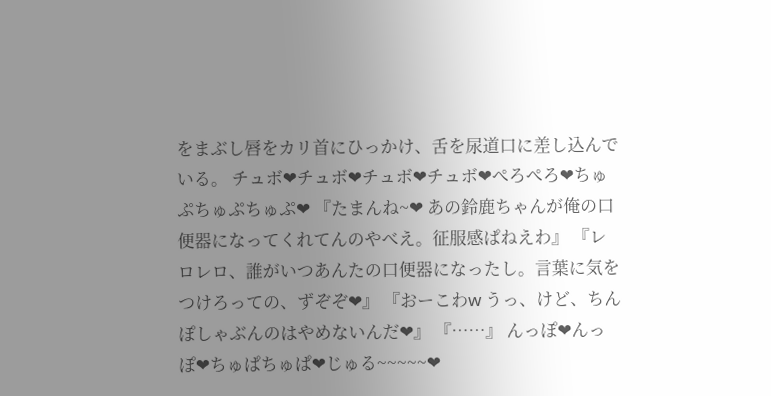をまぶし唇をカリ首にひっかけ、舌を尿道口に差し込んでいる。 チュボ❤チュボ❤チュボ❤チュボ❤ぺろぺろ❤ちゅぷちゅぷちゅぷ❤ 『たまんね~❤ あの鈴鹿ちゃんが俺の口便器になってくれてんのやべえ。征服感ぱねえわ』 『レロレロ、誰がいつあんたの口便器になったし。言葉に気をつけろっての、ずぞぞ❤』 『おーこわw うっ、けど、ちんぽしゃぶんのはやめないんだ❤』 『……』 んっぽ❤んっぽ❤ちゅぱちゅぱ❤じゅる~~~~~❤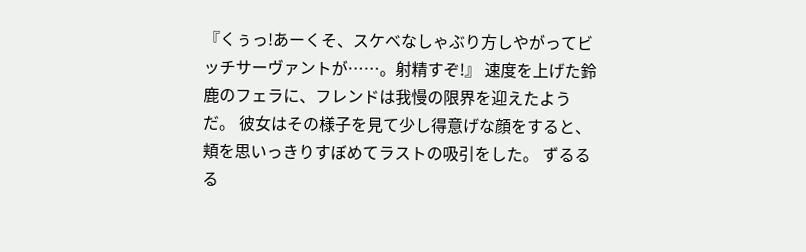『くぅっ!あーくそ、スケベなしゃぶり方しやがってビッチサーヴァントが……。射精すぞ!』 速度を上げた鈴鹿のフェラに、フレンドは我慢の限界を迎えたようだ。 彼女はその様子を見て少し得意げな顔をすると、頬を思いっきりすぼめてラストの吸引をした。 ずるるる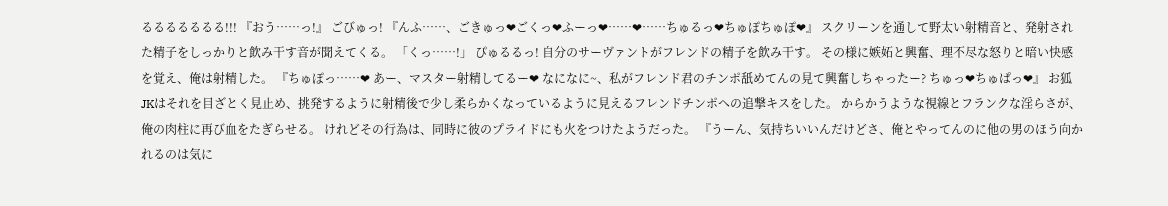るるるるるるる!!! 『おう……っ!』 ごびゅっ! 『んふ……、ごきゅっ❤ごくっ❤ふーっ❤……❤……ちゅるっ❤ちゅぽちゅぽ❤』 スクリーンを通して野太い射精音と、発射された精子をしっかりと飲み干す音が聞えてくる。 「くっ……!」 ぴゅるるっ! 自分のサーヴァントがフレンドの精子を飲み干す。 その様に嫉妬と興奮、理不尽な怒りと暗い快感を覚え、俺は射精した。 『ちゅぽっ……❤ あー、マスター射精してるー❤ なになに~、私がフレンド君のチンポ舐めてんの見て興奮しちゃったー? ちゅっ❤ちゅぱっ❤』 お狐JKはそれを目ざとく見止め、挑発するように射精後で少し柔らかくなっているように見えるフレンドチンポへの追撃キスをした。 からかうような視線とフランクな淫らさが、俺の肉柱に再び血をたぎらせる。 けれどその行為は、同時に彼のプライドにも火をつけたようだった。 『うーん、気持ちいいんだけどさ、俺とやってんのに他の男のほう向かれるのは気に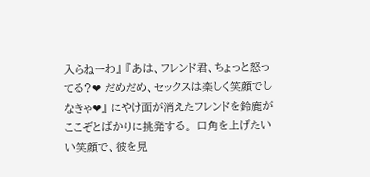入らねーわ』 『あは、フレンド君、ちょっと怒ってる?❤ だめだめ、セックスは楽しく笑顔でしなきゃ❤』 にやけ面が消えたフレンドを鈴鹿がここぞとばかりに挑発する。 口角を上げたいい笑顔で、彼を見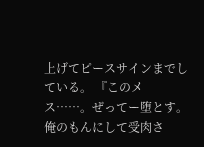上げてピースサインまでしている。 『このメス……。ぜってー堕とす。俺のもんにして受肉さ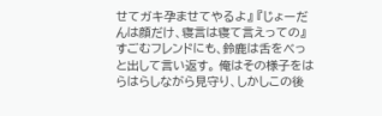せてガキ孕ませてやるよ』 『じょーだんは顔だけ、寝言は寝て言えっての』 すごむフレンドにも、鈴鹿は舌をべっと出して言い返す。 俺はその様子をはらはらしながら見守り、しかしこの後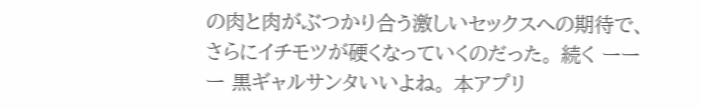の肉と肉がぶつかり合う激しいセックスへの期待で、さらにイチモツが硬くなっていくのだった。 続く ーーー 黒ギャルサンタいいよね。 本アプリ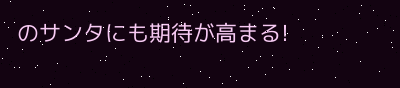のサンタにも期待が高まる!